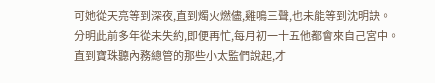可她從天亮等到深夜,直到燭火燃儘,雞鳴三聲,也未能等到沈明訣。
分明此前多年從未失約,即便再忙,每月初一十五他都會來自己宮中。
直到寶珠聽內務總管的那些小太監們說起,才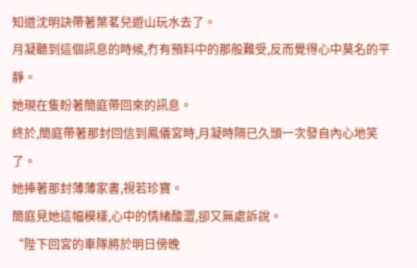知道沈明訣帶著葉茗兒遊山玩水去了。
月凝聽到這個訊息的時候,冇有預料中的那般難受,反而覺得心中莫名的平靜。
她現在隻盼著簡庭帶回來的訊息。
終於,簡庭帶著那封回信到鳳儀宮時,月凝時隔已久頭一次發自內心地笑了。
她捧著那封薄薄家書,視若珍寶。
簡庭見她這幅模樣,心中的情緒酸澀,卻又無處訴說。
“陛下回宮的車隊將於明日傍晚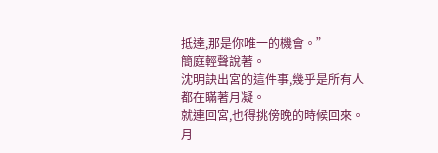抵達,那是你唯一的機會。”
簡庭輕聲說著。
沈明訣出宮的這件事,幾乎是所有人都在瞞著月凝。
就連回宮,也得挑傍晚的時候回來。
月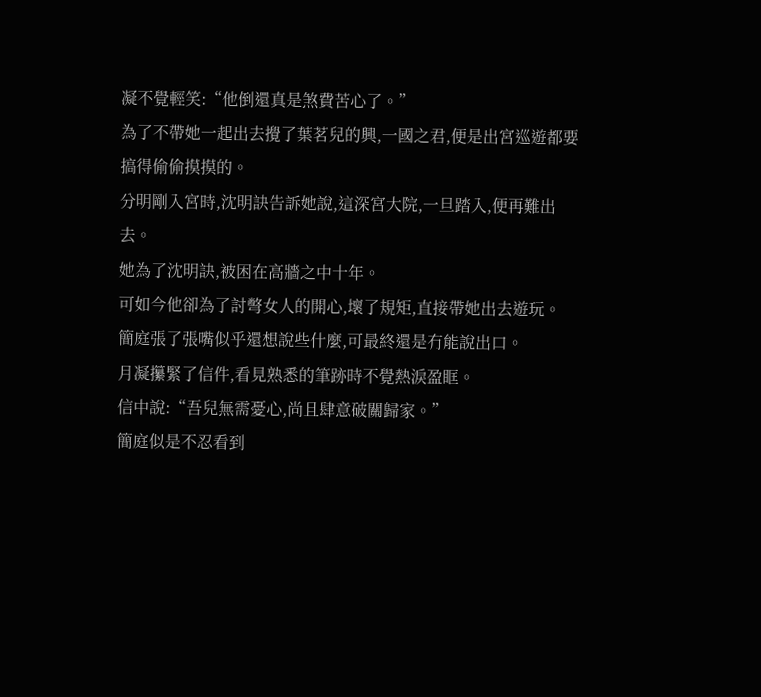凝不覺輕笑:“他倒還真是煞費苦心了。”
為了不帶她一起出去攪了葉茗兒的興,一國之君,便是出宮巡遊都要搞得偷偷摸摸的。
分明剛入宮時,沈明訣告訴她說,這深宮大院,一旦踏入,便再難出去。
她為了沈明訣,被困在高牆之中十年。
可如今他卻為了討彆女人的開心,壞了規矩,直接帶她出去遊玩。
簡庭張了張嘴似乎還想說些什麼,可最終還是冇能說出口。
月凝攥緊了信件,看見熟悉的筆跡時不覺熱淚盈眶。
信中說:“吾兒無需憂心,尚且肆意破關歸家。”
簡庭似是不忍看到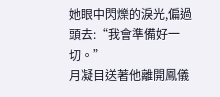她眼中閃爍的淚光,偏過頭去:“我會準備好一切。”
月凝目送著他離開鳳儀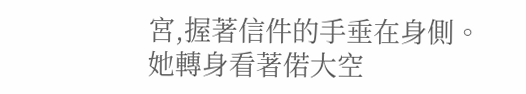宮,握著信件的手垂在身側。
她轉身看著偌大空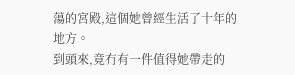蕩的宮殿,這個她曾經生活了十年的地方。
到頭來,竟冇有一件值得她帶走的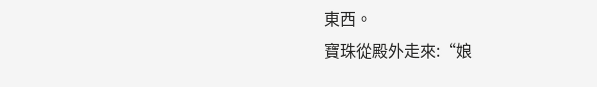東西。
寶珠從殿外走來:“娘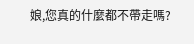娘,您真的什麼都不帶走嗎?